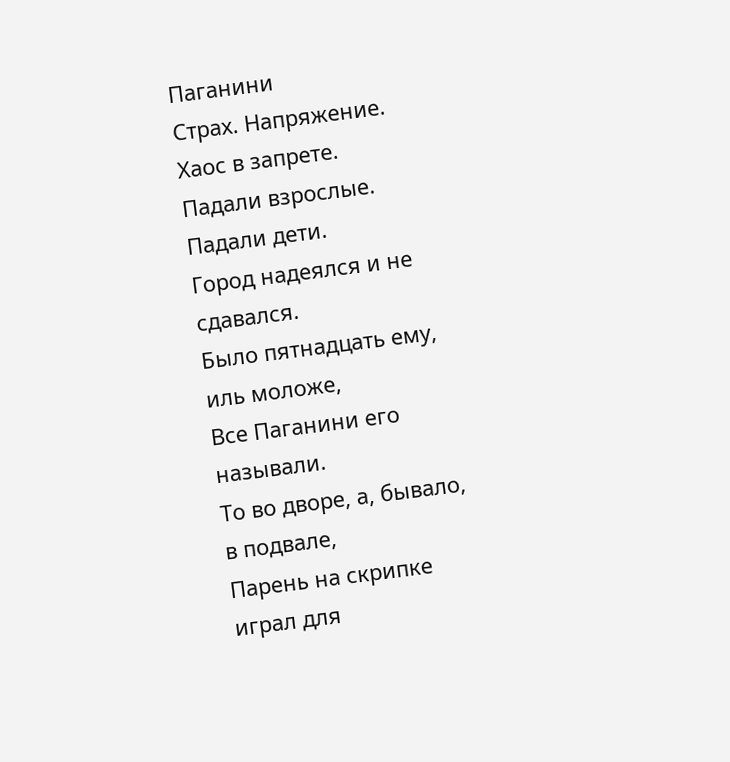Паганини
Страх. Напряжение. Хаос в запрете.
Падали взрослые. Падали дети.
Город надеялся и не сдавался.
Было пятнадцать ему, иль моложе,
Все Паганини его называли.
То во дворе, а, бывало, в подвале,
Парень на скрипке играл для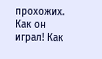прохожих.
Как он играл! Как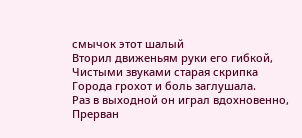смычок этот шалый
Вторил движеньям руки его гибкой,
Чистыми звуками старая скрипка
Города грохот и боль заглушала.
Раз в выходной он играл вдохновенно,
Прерван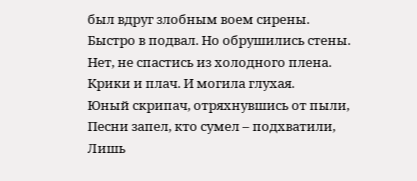был вдруг злобным воем сирены.
Быстро в подвал. Но обрушились стены.
Нет, не спастись из холодного плена.
Крики и плач. И могила глухая.
Юный скрипач, отряхнувшись от пыли,
Песни запел, кто сумел – подхватили,
Лишь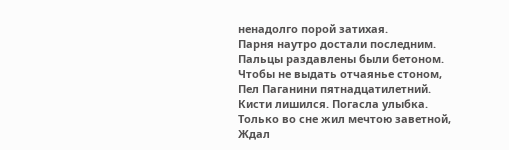ненадолго порой затихая.
Парня наутро достали последним.
Пальцы раздавлены были бетоном.
Чтобы не выдать отчаянье стоном,
Пел Паганини пятнадцатилетний.
Кисти лишился. Погасла улыбка.
Только во сне жил мечтою заветной,
Ждал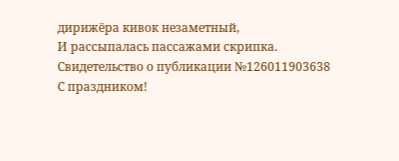дирижёра кивок незаметный,
И рассыпалась пассажами скрипка.
Свидетельство о публикации №126011903638
С праздником!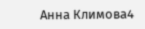Анна Климова4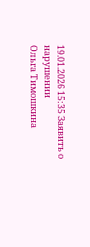19.01.2026 15:35 Заявить о нарушении
Ольга Тимошкина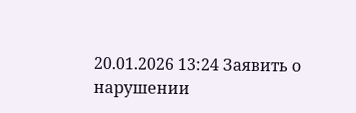20.01.2026 13:24 Заявить о нарушении